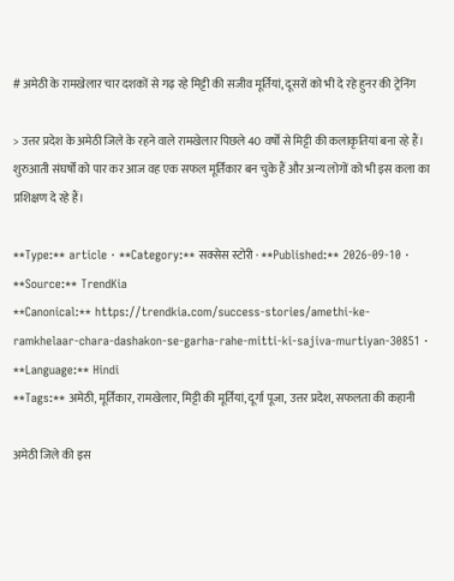# अमेठी के रामखेलार चार दशकों से गढ़ रहे मिट्टी की सजीव मूर्तियां, दूसरों को भी दे रहे हुनर की ट्रेनिंग

> उत्तर प्रदेश के अमेठी जिले के रहने वाले रामखेलार पिछले 40 वर्षों से मिट्टी की कलाकृतियां बना रहे हैं। शुरुआती संघर्षों को पार कर आज वह एक सफल मूर्तिकार बन चुके हैं और अन्य लोगों को भी इस कला का प्रशिक्षण दे रहे हैं।

**Type:** article · **Category:** सक्सेस स्टोरी · **Published:** 2026-09-10 · **Source:** TrendKia
**Canonical:** https://trendkia.com/success-stories/amethi-ke-ramkhelaar-chara-dashakon-se-garha-rahe-mitti-ki-sajiva-murtiyan-30851 · **Language:** Hindi
**Tags:** अमेठी, मूर्तिकार, रामखेलार, मिट्टी की मूर्तियां, दूर्गा पूजा, उत्तर प्रदेश, सफलता की कहानी

अमेठी जिले की इस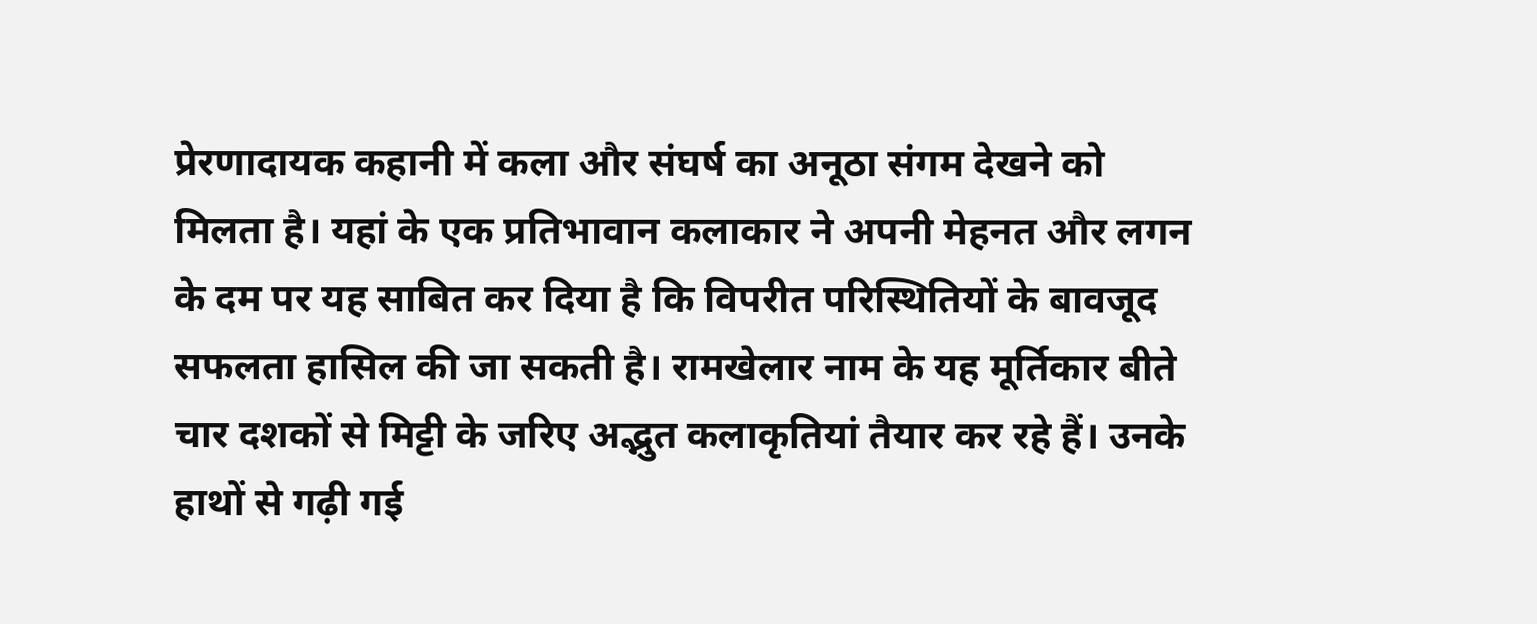प्रेरणादायक कहानी में कला और संघर्ष का अनूठा संगम देखने को मिलता है। यहां के एक प्रतिभावान कलाकार ने अपनी मेहनत और लगन के दम पर यह साबित कर दिया है कि विपरीत परिस्थितियों के बावजूद सफलता हासिल की जा सकती है। रामखेलार नाम के यह मूर्तिकार बीते चार दशकों से मिट्टी के जरिए अद्भुत कलाकृतियां तैयार कर रहे हैं। उनके हाथों से गढ़ी गई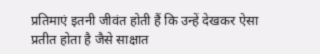प्रतिमाएं इतनी जीवंत होती हैं कि उन्हें देखकर ऐसा प्रतीत होता है जैसे साक्षात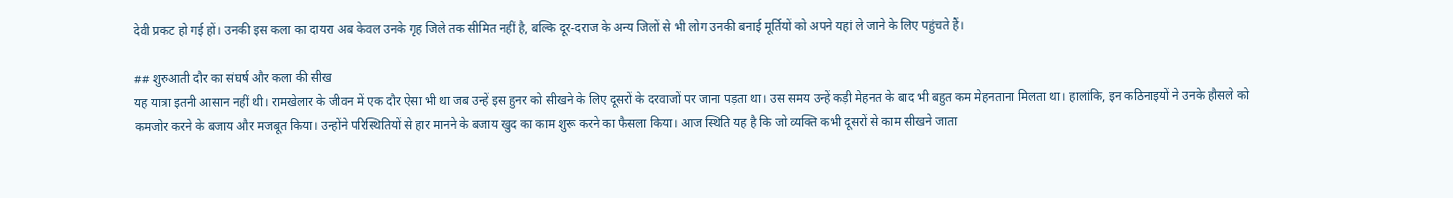देवी प्रकट हो गई हों। उनकी इस कला का दायरा अब केवल उनके गृह जिले तक सीमित नहीं है, बल्कि दूर-दराज के अन्य जिलों से भी लोग उनकी बनाई मूर्तियों को अपने यहां ले जाने के लिए पहुंचते हैं।

## शुरुआती दौर का संघर्ष और कला की सीख
यह यात्रा इतनी आसान नहीं थी। रामखेलार के जीवन में एक दौर ऐसा भी था जब उन्हें इस हुनर को सीखने के लिए दूसरों के दरवाजों पर जाना पड़ता था। उस समय उन्हें कड़ी मेहनत के बाद भी बहुत कम मेहनताना मिलता था। हालांकि, इन कठिनाइयों ने उनके हौसले को कमजोर करने के बजाय और मजबूत किया। उन्होंने परिस्थितियों से हार मानने के बजाय खुद का काम शुरू करने का फैसला किया। आज स्थिति यह है कि जो व्यक्ति कभी दूसरों से काम सीखने जाता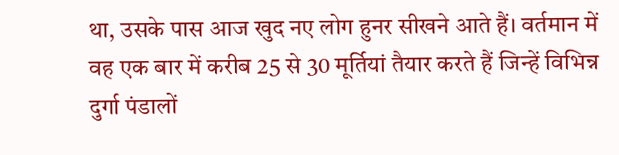था, उसके पास आज खुद नए लोग हुनर सीखने आते हैं। वर्तमान में वह एक बार में करीब 25 से 30 मूर्तियां तैयार करते हैं जिन्हें विभिन्न दुर्गा पंडालों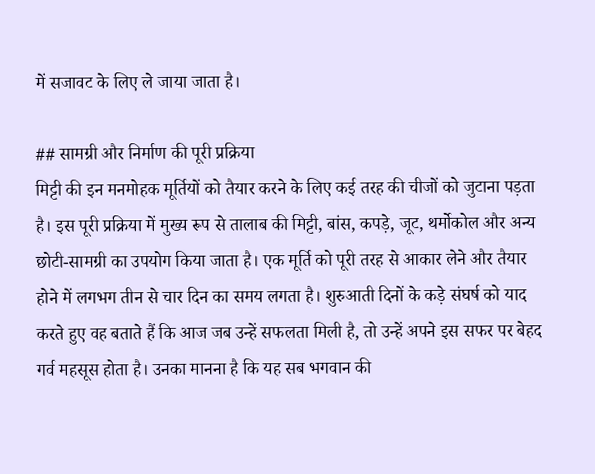में सजावट के लिए ले जाया जाता है।

## सामग्री और निर्माण की पूरी प्रक्रिया
मिट्टी की इन मनमोहक मूर्तियों को तैयार करने के लिए कई तरह की चीजों को जुटाना पड़ता है। इस पूरी प्रक्रिया में मुख्य रूप से तालाब की मिट्टी, बांस, कपड़े, जूट, थर्मोकोल और अन्य छोटी-सामग्री का उपयोग किया जाता है। एक मूर्ति को पूरी तरह से आकार लेने और तैयार होने में लगभग तीन से चार दिन का समय लगता है। शुरुआती दिनों के कड़े संघर्ष को याद करते हुए वह बताते हैं कि आज जब उन्हें सफलता मिली है, तो उन्हें अपने इस सफर पर बेहद गर्व महसूस होता है। उनका मानना है कि यह सब भगवान की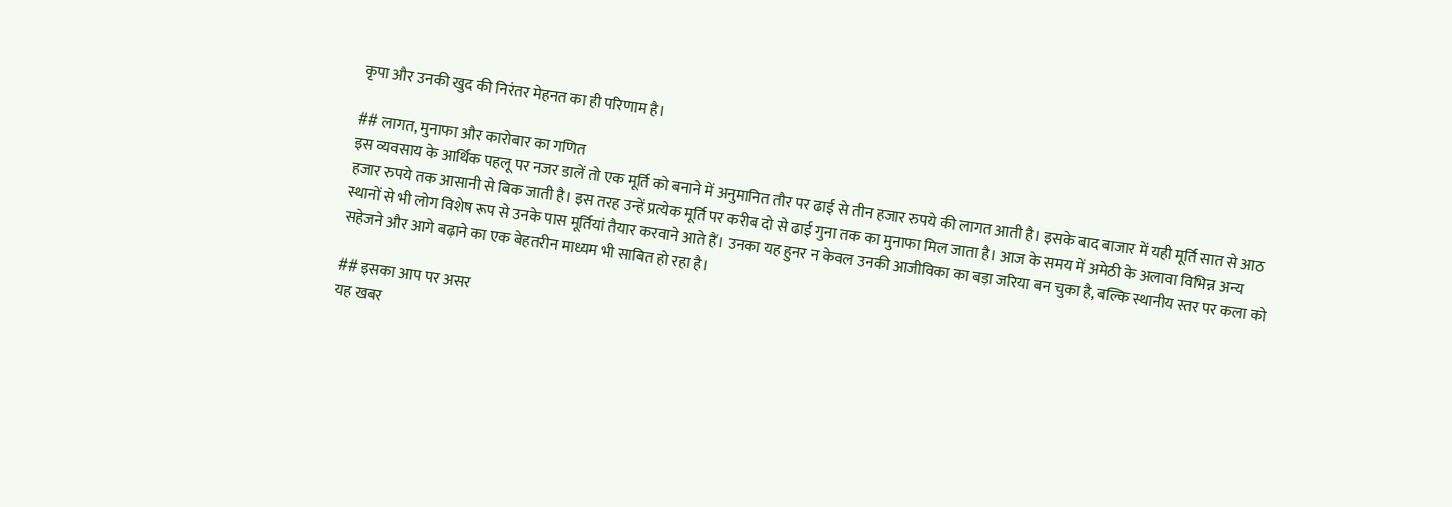कृपा और उनकी खुद की निरंतर मेहनत का ही परिणाम है।

## लागत, मुनाफा और कारोबार का गणित
इस व्यवसाय के आर्थिक पहलू पर नजर डालें तो एक मूर्ति को बनाने में अनुमानित तौर पर ढाई से तीन हजार रुपये की लागत आती है। इसके बाद बाजार में यही मूर्ति सात से आठ हजार रुपये तक आसानी से बिक जाती है। इस तरह उन्हें प्रत्येक मूर्ति पर करीब दो से ढाई गुना तक का मुनाफा मिल जाता है। आज के समय में अमेठी के अलावा विभिन्न अन्य स्थानों से भी लोग विशेष रूप से उनके पास मूर्तियां तैयार करवाने आते हैं। उनका यह हुनर न केवल उनकी आजीविका का बड़ा जरिया बन चुका है, बल्कि स्थानीय स्तर पर कला को सहेजने और आगे बढ़ाने का एक बेहतरीन माध्यम भी साबित हो रहा है।

## इसका आप पर असर
यह खबर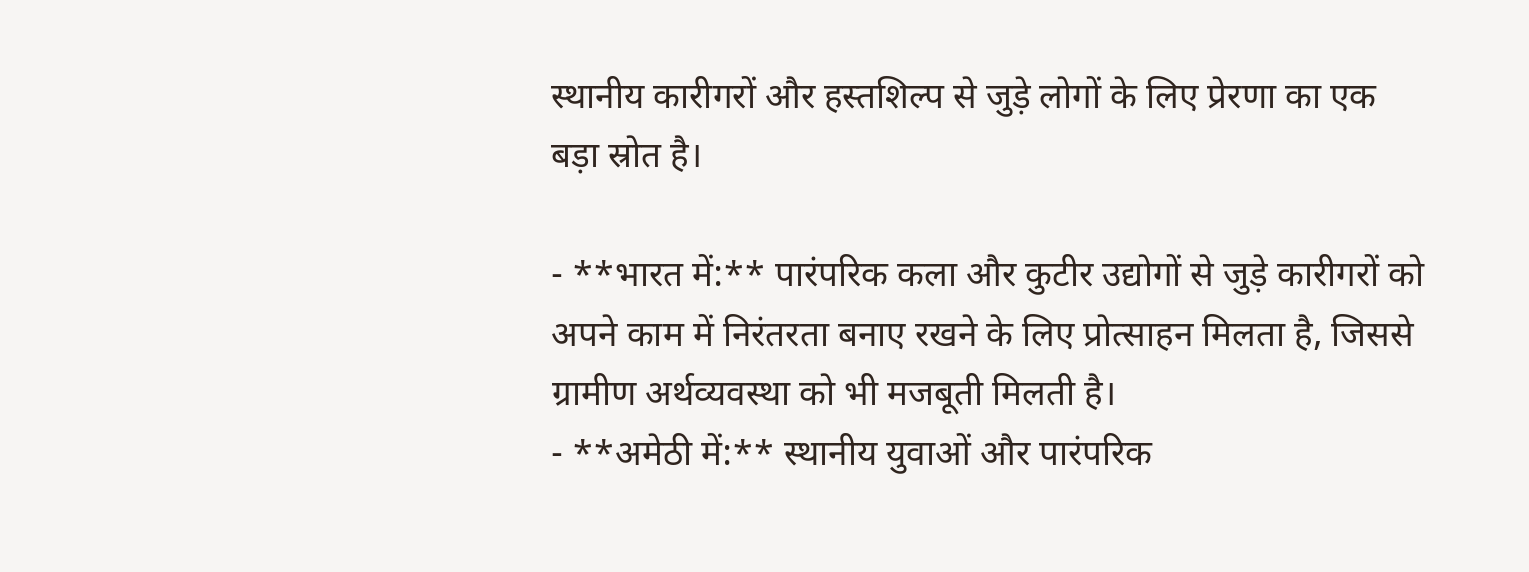स्थानीय कारीगरों और हस्तशिल्प से जुड़े लोगों के लिए प्रेरणा का एक बड़ा स्रोत है।

- **भारत में:** पारंपरिक कला और कुटीर उद्योगों से जुड़े कारीगरों को अपने काम में निरंतरता बनाए रखने के लिए प्रोत्साहन मिलता है, जिससे ग्रामीण अर्थव्यवस्था को भी मजबूती मिलती है।
- **अमेठी में:** स्थानीय युवाओं और पारंपरिक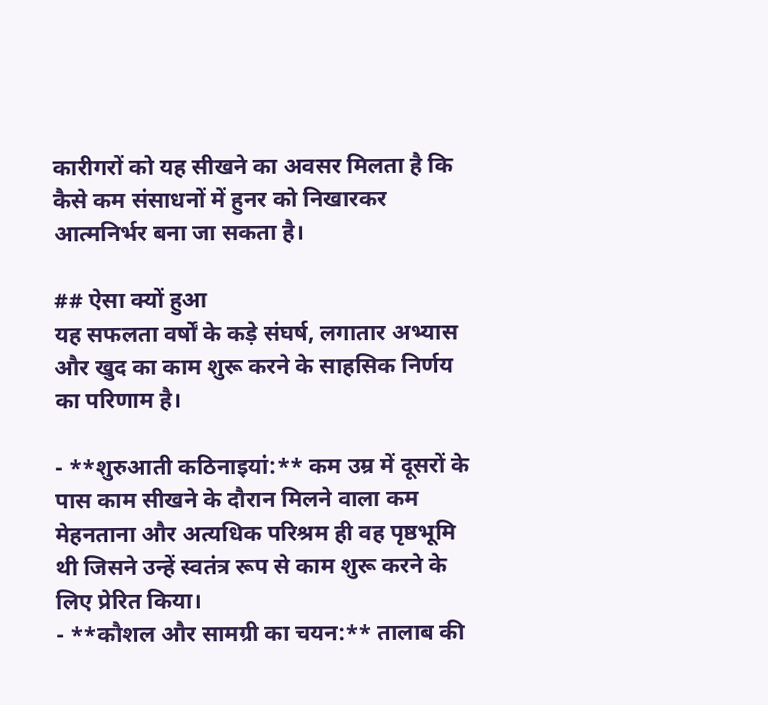कारीगरों को यह सीखने का अवसर मिलता है कि कैसे कम संसाधनों में हुनर को निखारकर आत्मनिर्भर बना जा सकता है।

## ऐसा क्यों हुआ
यह सफलता वर्षों के कड़े संघर्ष, लगातार अभ्यास और खुद का काम शुरू करने के साहसिक निर्णय का परिणाम है।

- **शुरुआती कठिनाइयां:** कम उम्र में दूसरों के पास काम सीखने के दौरान मिलने वाला कम मेहनताना और अत्यधिक परिश्रम ही वह पृष्ठभूमि थी जिसने उन्हें स्वतंत्र रूप से काम शुरू करने के लिए प्रेरित किया।
- **कौशल और सामग्री का चयन:** तालाब की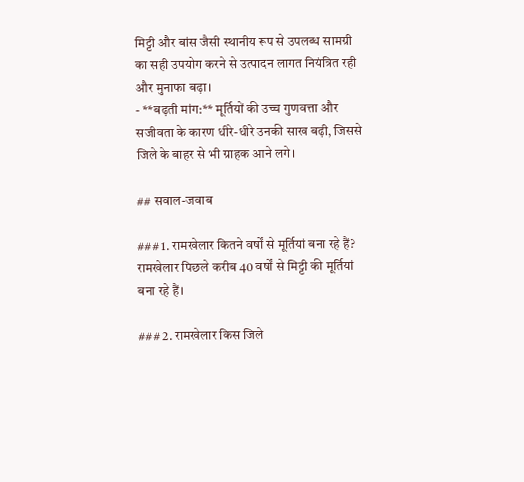मिट्टी और बांस जैसी स्थानीय रूप से उपलब्ध सामग्री का सही उपयोग करने से उत्पादन लागत नियंत्रित रही और मुनाफा बढ़ा।
- **बढ़ती मांग:** मूर्तियों की उच्च गुणवत्ता और सजीवता के कारण धीरे-धीरे उनकी साख बढ़ी, जिससे जिले के बाहर से भी ग्राहक आने लगे।

## सवाल-जवाब

### 1. रामखेलार कितने वर्षों से मूर्तियां बना रहे हैं?
रामखेलार पिछले करीब 40 वर्षों से मिट्टी की मूर्तियां बना रहे हैं।

### 2. रामखेलार किस जिले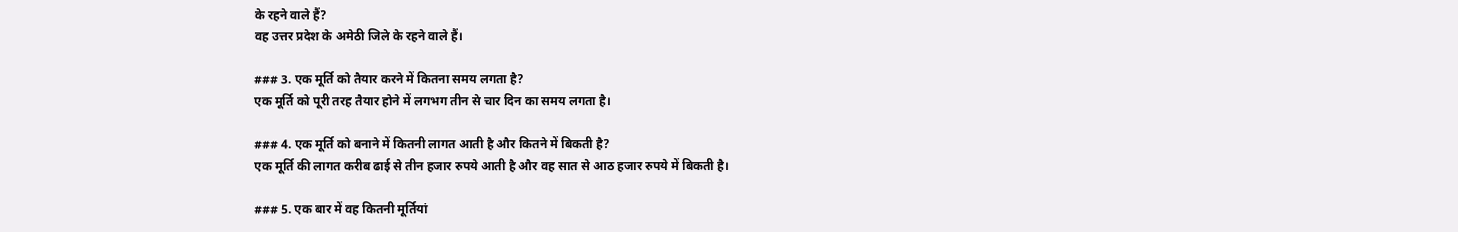के रहने वाले हैं?
वह उत्तर प्रदेश के अमेठी जिले के रहने वाले हैं।

### 3. एक मूर्ति को तैयार करने में कितना समय लगता है?
एक मूर्ति को पूरी तरह तैयार होने में लगभग तीन से चार दिन का समय लगता है।

### 4. एक मूर्ति को बनाने में कितनी लागत आती है और कितने में बिकती है?
एक मूर्ति की लागत करीब ढाई से तीन हजार रुपये आती है और वह सात से आठ हजार रुपये में बिकती है।

### 5. एक बार में वह कितनी मूर्तियां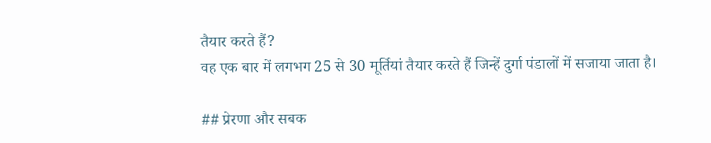तैयार करते हैं?
वह एक बार में लगभग 25 से 30 मूर्तियां तैयार करते हैं जिन्हें दुर्गा पंडालों में सजाया जाता है।

## प्रेरणा और सबक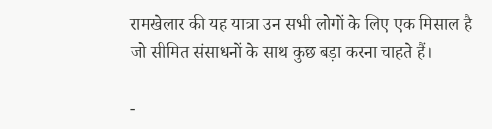रामखेलार की यह यात्रा उन सभी लोगों के लिए एक मिसाल है जो सीमित संसाधनों के साथ कुछ बड़ा करना चाहते हैं।

-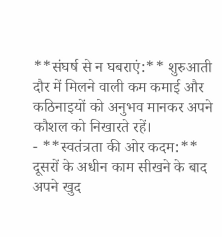**संघर्ष से न घबराएं:** शुरुआती दौर में मिलने वाली कम कमाई और कठिनाइयों को अनुभव मानकर अपने कौशल को निखारते रहें।
- **स्वतंत्रता की ओर कदम:** दूसरों के अधीन काम सीखने के बाद अपने खुद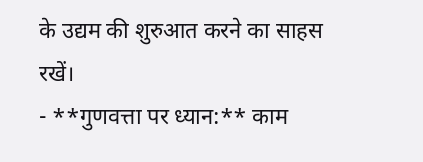के उद्यम की शुरुआत करने का साहस रखें।
- **गुणवत्ता पर ध्यान:** काम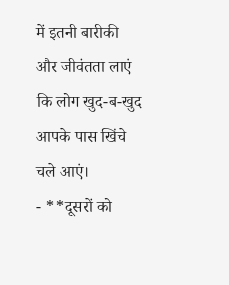में इतनी बारीकी और जीवंतता लाएं कि लोग खुद-ब-खुद आपके पास खिंचे चले आएं।
- **दूसरों को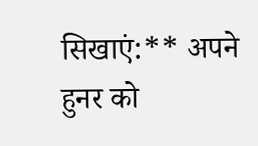सिखाएं:** अपने हुनर को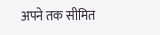अपने तक सीमित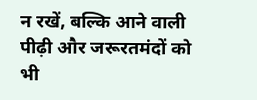न रखें, बल्कि आने वाली पीढ़ी और जरूरतमंदों को भी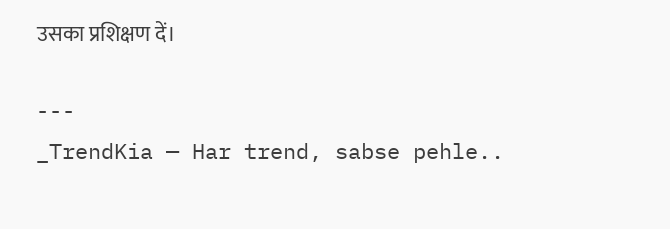उसका प्रशिक्षण दें।

---
_TrendKia — Har trend, sabse pehle..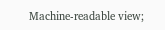Machine-readable view;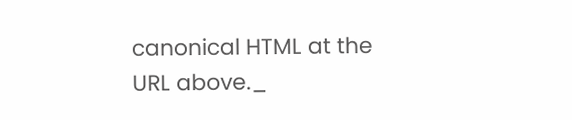canonical HTML at the URL above._